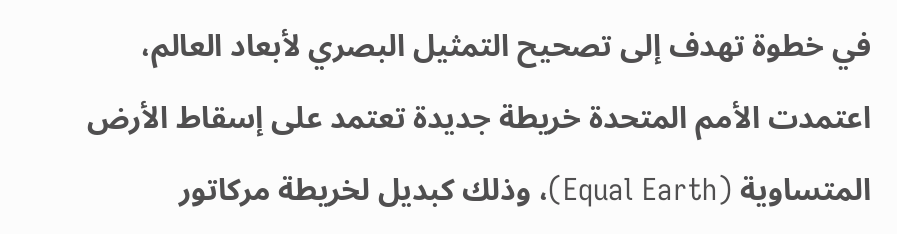في خطوة تهدف إلى تصحيح التمثيل البصري لأبعاد العالم، اعتمدت الأمم المتحدة خريطة جديدة تعتمد على إسقاط الأرض المتساوية (Equal Earth)، وذلك كبديل لخريطة مركاتور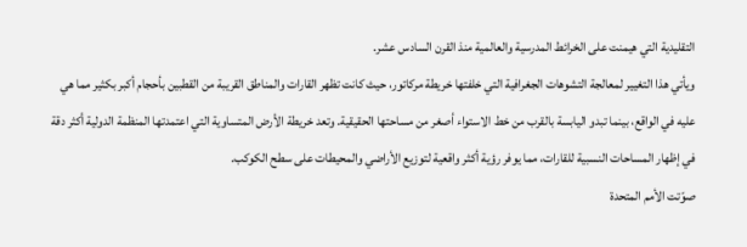التقليدية التي هيمنت على الخرائط المدرسية والعالمية منذ القرن السادس عشر.
ويأتي هذا التغيير لمعالجة التشوهات الجغرافية التي خلفتها خريطة مركاتور، حيث كانت تظهر القارات والمناطق القريبة من القطبين بأحجام أكبر بكثير مما هي عليه في الواقع، بينما تبدو اليابسة بالقرب من خط الاستواء أصغر من مساحتها الحقيقية. وتعد خريطة الأرض المتساوية التي اعتمدتها المنظمة الدولية أكثر دقة في إظهار المساحات النسبية للقارات، مما يوفر رؤية أكثر واقعية لتوزيع الأراضي والمحيطات على سطح الكوكب.
صوّتت الأمم المتحدة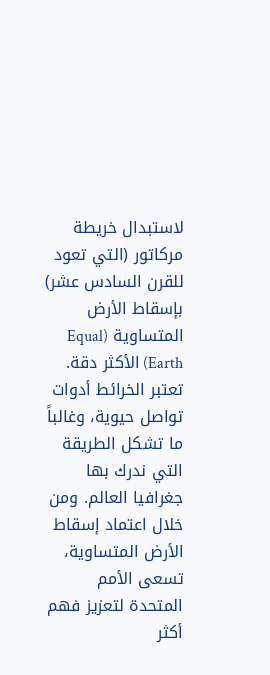لاستبدال خريطة مركاتور (التي تعود للقرن السادس عشر) بإسقاط الأرض المتساوية (Equal Earth) الأكثر دقة.
تعتبر الخرائط أدوات تواصل حيوية، وغالباً ما تشكل الطريقة التي ندرك بها جغرافيا العالم. ومن خلال اعتماد إسقاط الأرض المتساوية، تسعى الأمم المتحدة لتعزيز فهم أكثر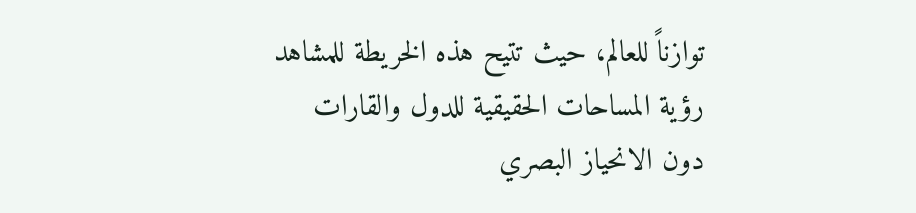توازناً للعالم، حيث تتيح هذه الخريطة للمشاهد رؤية المساحات الحقيقية للدول والقارات دون الانحياز البصري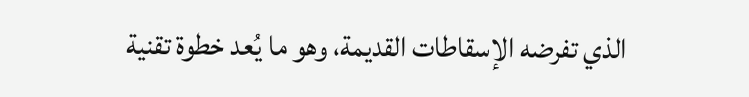الذي تفرضه الإسقاطات القديمة، وهو ما يُعد خطوة تقنية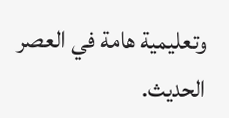وتعليمية هامة في العصر الحديث.